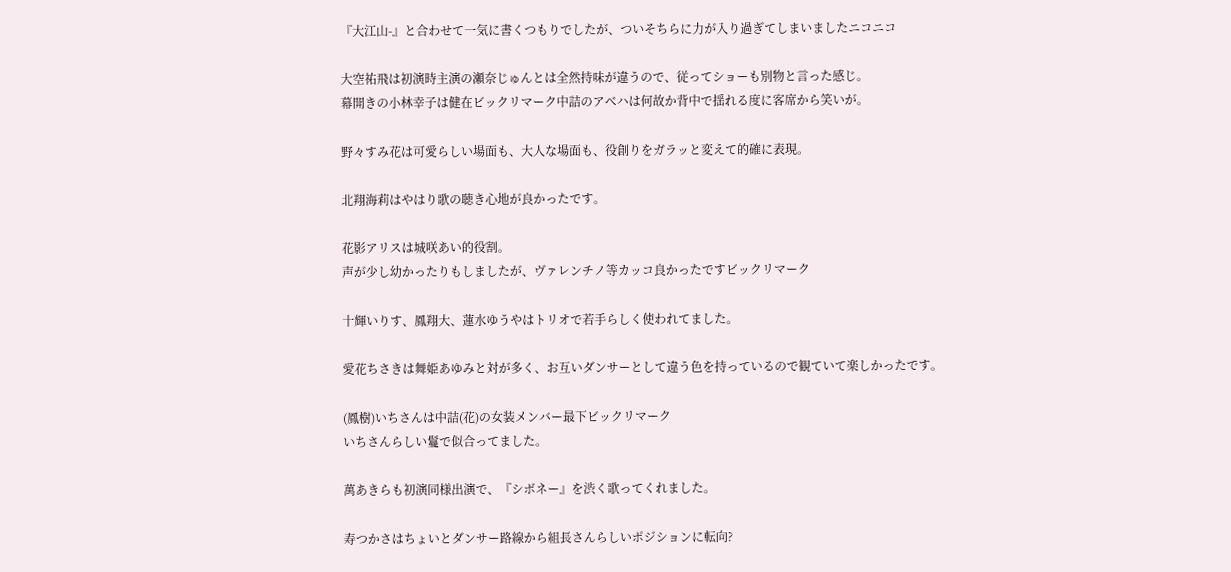『大江山-』と合わせて一気に書くつもりでしたが、ついそちらに力が入り過ぎてしまいましたニコニコ

大空祐飛は初演時主演の瀬奈じゅんとは全然持味が違うので、従ってショーも別物と言った感じ。
幕開きの小林幸子は健在ビックリマーク中詰のアベハは何故か背中で揺れる度に客席から笑いが。

野々すみ花は可愛らしい場面も、大人な場面も、役創りをガラッと変えて的確に表現。

北翔海莉はやはり歌の聴き心地が良かったです。

花影アリスは城咲あい的役割。
声が少し幼かったりもしましたが、ヴァレンチノ等カッコ良かったですビックリマーク

十輝いりす、鳳翔大、蓮水ゆうやはトリオで若手らしく使われてました。

愛花ちさきは舞姫あゆみと対が多く、お互いダンサーとして違う色を持っているので観ていて楽しかったです。

(鳳樹)いちさんは中詰(花)の女装メンバー最下ビックリマーク
いちさんらしい鬘で似合ってました。

萬あきらも初演同様出演で、『シボネー』を渋く歌ってくれました。

寿つかさはちょいとダンサー路線から組長さんらしいポジションに転向?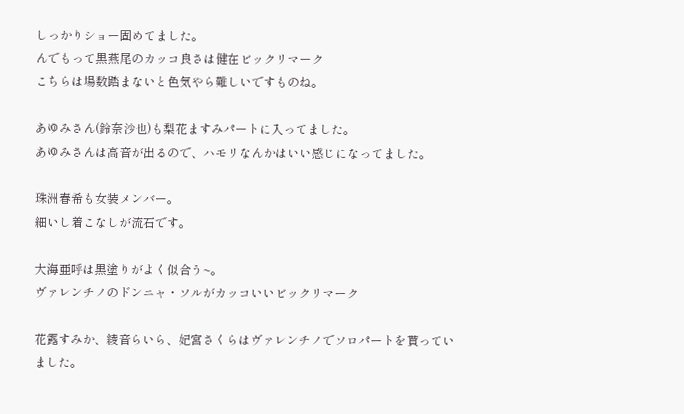しっかりショー固めてました。
んでもって黒燕尾のカッコ良さは健在ビックリマーク
こちらは場数踏まないと色気やら難しいですものね。

あゆみさん(鈴奈沙也)も梨花ますみパートに入ってました。
あゆみさんは高音が出るので、ハモリなんかはいい感じになってました。

珠洲春希も女装メンバー。
細いし着こなしが流石です。

大海亜呼は黒塗りがよく似合う~。
ヴァレンチノのドンニャ・ソルがカッコいいビックリマーク

花露すみか、綾音らいら、妃宮さくらはヴァレンチノでソロパートを貰っていました。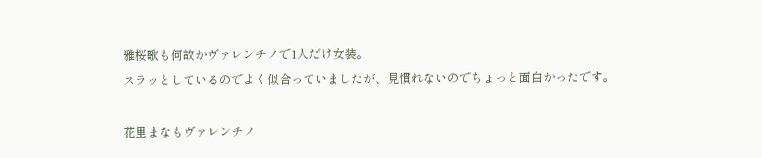雅桜歌も何故かヴァレンチノで1人だけ女装。
スラッとしているのでよく似合っていましたが、見慣れないのでちょっと面白かったです。

花里まなもヴァレンチノ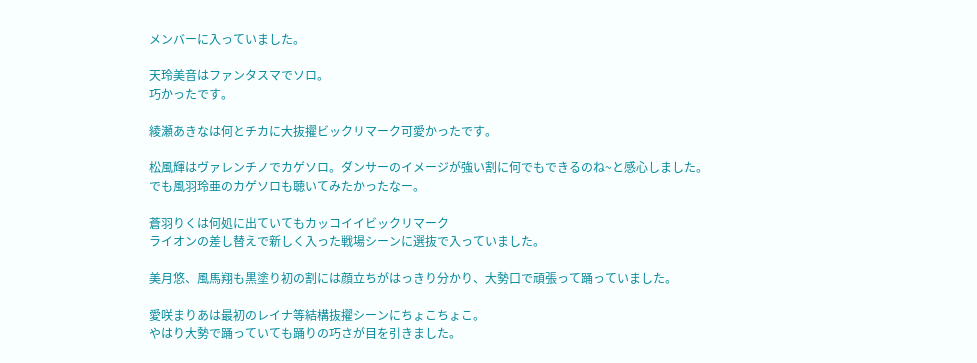メンバーに入っていました。

天玲美音はファンタスマでソロ。
巧かったです。

綾瀬あきなは何とチカに大抜擢ビックリマーク可愛かったです。

松風輝はヴァレンチノでカゲソロ。ダンサーのイメージが強い割に何でもできるのね~と感心しました。
でも風羽玲亜のカゲソロも聴いてみたかったなー。

蒼羽りくは何処に出ていてもカッコイイビックリマーク
ライオンの差し替えで新しく入った戦場シーンに選抜で入っていました。

美月悠、風馬翔も黒塗り初の割には顔立ちがはっきり分かり、大勢口で頑張って踊っていました。

愛咲まりあは最初のレイナ等結構抜擢シーンにちょこちょこ。
やはり大勢で踊っていても踊りの巧さが目を引きました。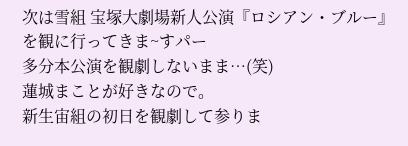次は雪組 宝塚大劇場新人公演『ロシアン・ブルー』を観に行ってきま~すパー
多分本公演を観劇しないまま…(笑)
蓮城まことが好きなので。
新生宙組の初日を観劇して参りま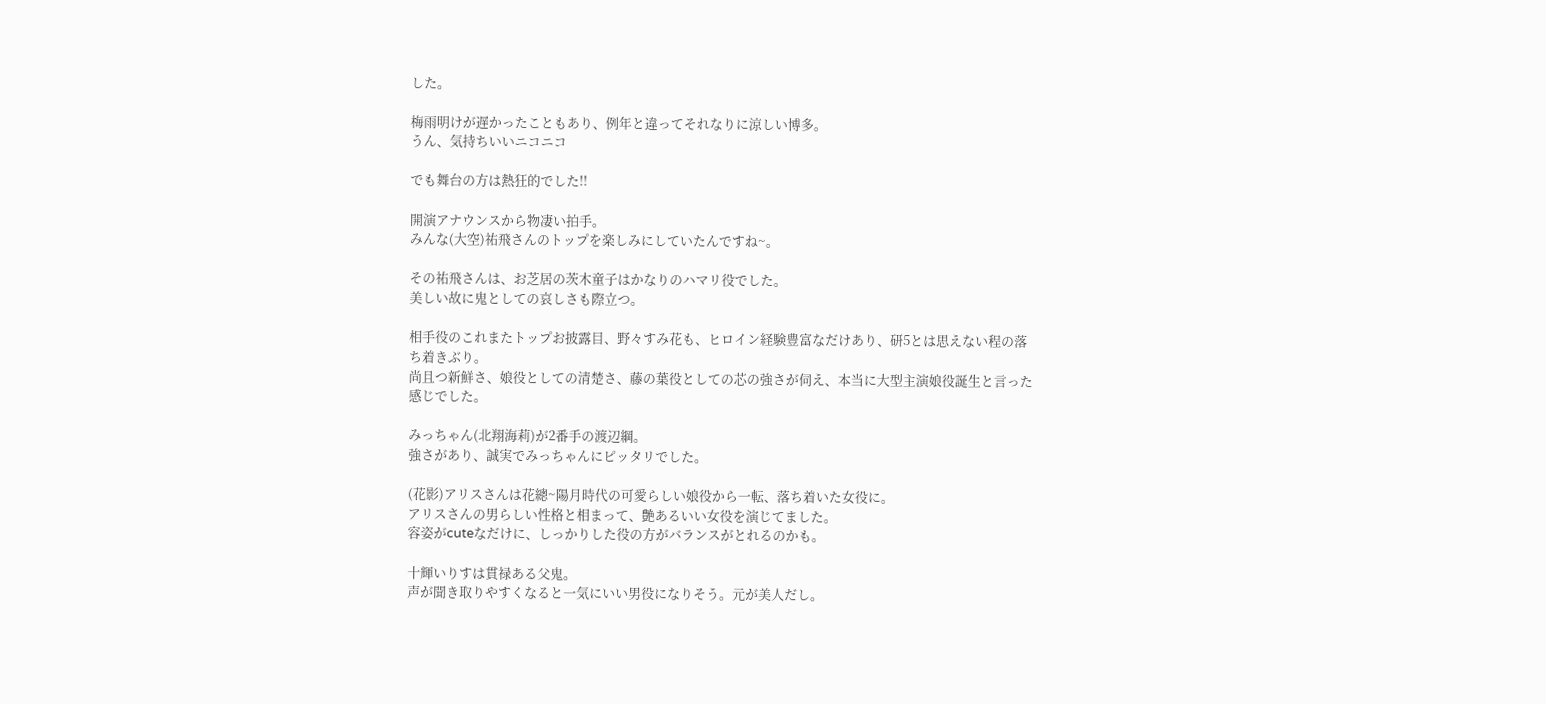した。

梅雨明けが遅かったこともあり、例年と違ってそれなりに涼しい博多。
うん、気持ちいいニコニコ

でも舞台の方は熱狂的でした!!

開演アナウンスから物凄い拍手。
みんな(大空)祐飛さんのトップを楽しみにしていたんですね~。

その祐飛さんは、お芝居の茨木童子はかなりのハマリ役でした。
美しい故に鬼としての哀しさも際立つ。

相手役のこれまたトップお披露目、野々すみ花も、ヒロイン経験豊富なだけあり、研5とは思えない程の落ち着きぶり。
尚且つ新鮮さ、娘役としての清楚さ、藤の葉役としての芯の強さが伺え、本当に大型主演娘役誕生と言った感じでした。

みっちゃん(北翔海莉)が2番手の渡辺綱。
強さがあり、誠実でみっちゃんにピッタリでした。

(花影)アリスさんは花總~陽月時代の可愛らしい娘役から一転、落ち着いた女役に。
アリスさんの男らしい性格と相まって、艶あるいい女役を演じてました。
容姿がcuteなだけに、しっかりした役の方がバランスがとれるのかも。

十輝いりすは貫禄ある父鬼。
声が聞き取りやすくなると一気にいい男役になりそう。元が美人だし。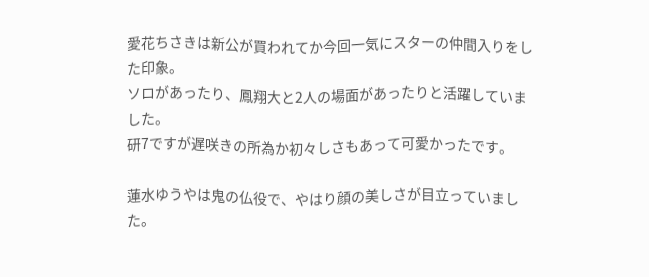愛花ちさきは新公が買われてか今回一気にスターの仲間入りをした印象。
ソロがあったり、鳳翔大と2人の場面があったりと活躍していました。
研7ですが遅咲きの所為か初々しさもあって可愛かったです。

蓮水ゆうやは鬼の仏役で、やはり顔の美しさが目立っていました。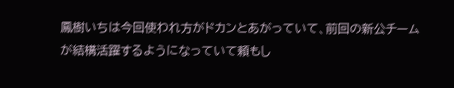鳳樹いちは今回使われ方がドカンとあがっていて、前回の新公チームが結構活躍するようになっていて頼もし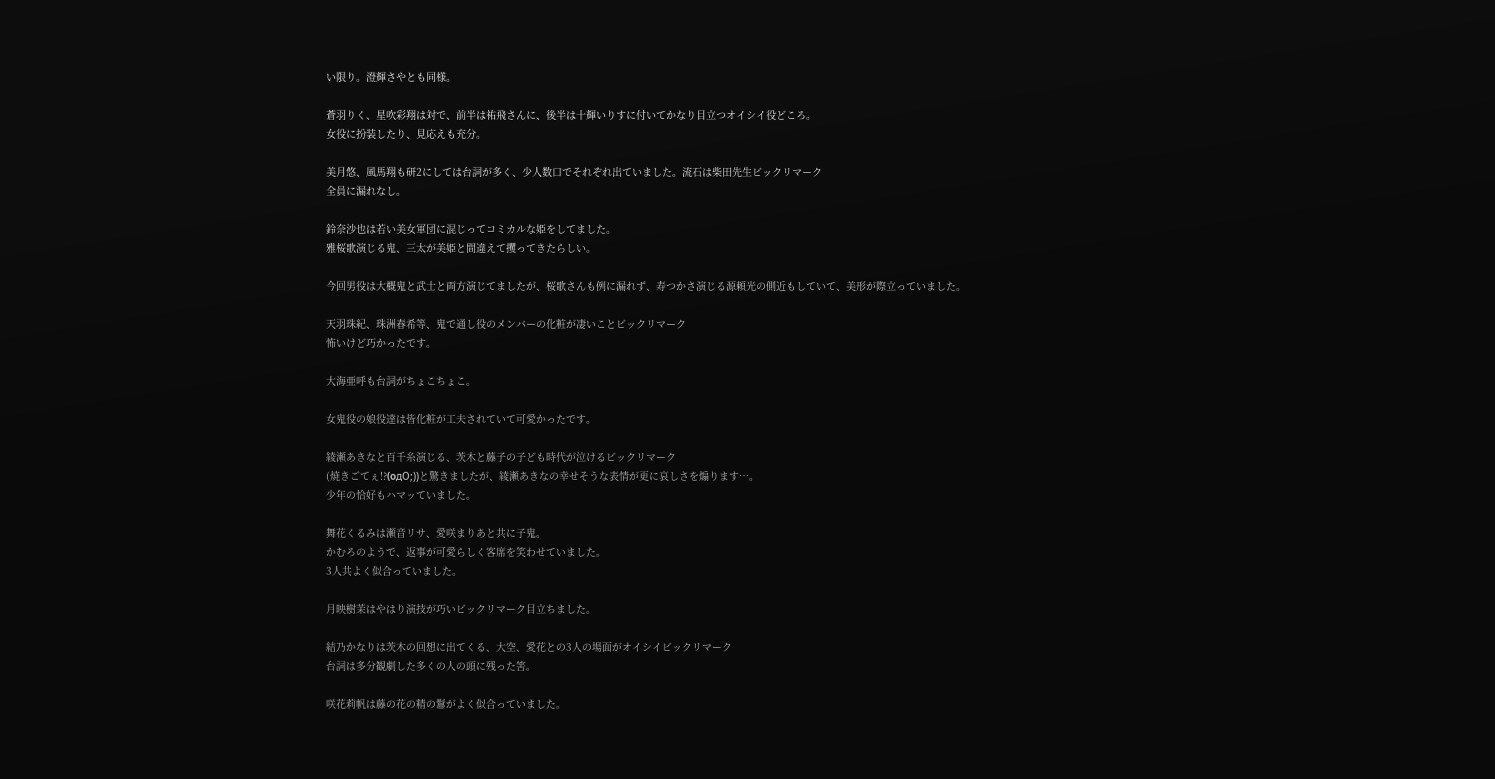い限り。澄輝さやとも同様。

蒼羽りく、星吹彩翔は対で、前半は祐飛さんに、後半は十輝いりすに付いてかなり目立つオイシイ役どころ。
女役に扮装したり、見応えも充分。

美月悠、風馬翔も研2にしては台詞が多く、少人数口でそれぞれ出ていました。流石は柴田先生ビックリマーク
全員に漏れなし。

鈴奈沙也は若い美女軍団に混じってコミカルな姫をしてました。
雅桜歌演じる鬼、三太が美姫と間違えて攫ってきたらしい。

今回男役は大概鬼と武士と両方演じてましたが、桜歌さんも例に漏れず、寿つかさ演じる源頼光の側近もしていて、美形が際立っていました。

天羽珠紀、珠洲春希等、鬼で通し役のメンバーの化粧が凄いことビックリマーク
怖いけど巧かったです。

大海亜呼も台詞がちょこちょこ。

女鬼役の娘役達は皆化粧が工夫されていて可愛かったです。

綾瀬あきなと百千糸演じる、茨木と藤子の子ども時代が泣けるビックリマーク
(焼きごてぇ!?(οдО;))と驚きましたが、綾瀬あきなの幸せそうな表情が更に哀しさを煽ります…。
少年の恰好もハマッていました。

舞花くるみは瀬音リサ、愛咲まりあと共に子鬼。
かむろのようで、返事が可愛らしく客席を笑わせていました。
3人共よく似合っていました。

月映樹茉はやはり演技が巧いビックリマーク目立ちました。

結乃かなりは茨木の回想に出てくる、大空、愛花との3人の場面がオイシイビックリマーク
台詞は多分観劇した多くの人の頭に残った筈。

咲花莉帆は藤の花の精の鬘がよく似合っていました。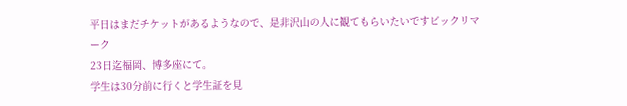平日はまだチケットがあるようなので、是非沢山の人に観てもらいたいですビックリマーク
23日迄福岡、博多座にて。
学生は30分前に行くと学生証を見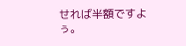せれば半額ですよぅ。